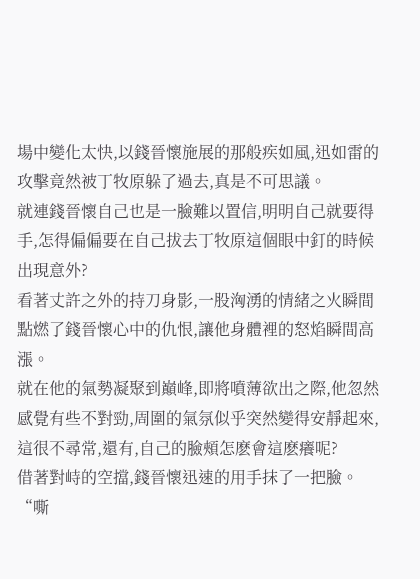場中變化太快,以錢晉懷施展的那般疾如風,迅如雷的攻擊竟然被丁牧原躲了過去,真是不可思議。
就連錢晉懷自己也是一臉難以置信,明明自己就要得手,怎得偏偏要在自己拔去丁牧原這個眼中釘的時候出現意外?
看著丈許之外的持刀身影,一股洶湧的情緒之火瞬間點燃了錢晉懷心中的仇恨,讓他身體裡的怒焰瞬間高漲。
就在他的氣勢凝聚到巔峰,即將噴薄欲出之際,他忽然感覺有些不對勁,周圍的氣氛似乎突然變得安靜起來,這很不尋常,還有,自己的臉頰怎麽會這麽癢呢?
借著對峙的空擋,錢晉懷迅速的用手抹了一把臉。
“嘶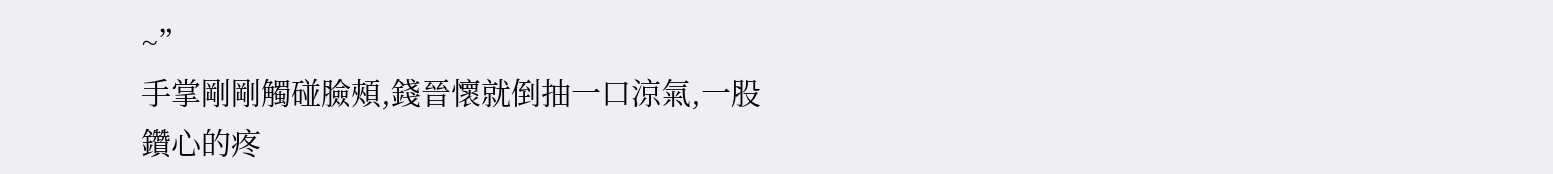~”
手掌剛剛觸碰臉頰,錢晉懷就倒抽一口涼氣,一股鑽心的疼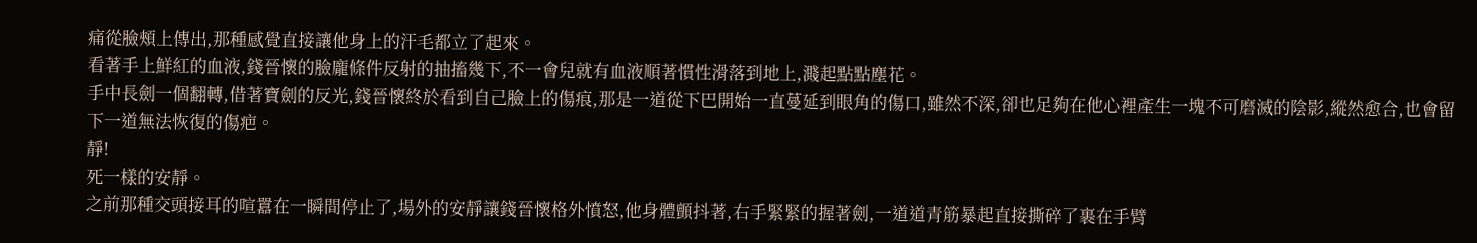痛從臉頰上傳出,那種感覺直接讓他身上的汗毛都立了起來。
看著手上鮮紅的血液,錢晉懷的臉龐條件反射的抽搐幾下,不一會兒就有血液順著慣性滑落到地上,濺起點點塵花。
手中長劍一個翻轉,借著寶劍的反光,錢晉懷終於看到自己臉上的傷痕,那是一道從下巴開始一直蔓延到眼角的傷口,雖然不深,卻也足夠在他心裡產生一塊不可磨滅的陰影,縱然愈合,也會留下一道無法恢復的傷疤。
靜!
死一樣的安靜。
之前那種交頭接耳的喧囂在一瞬間停止了,場外的安靜讓錢晉懷格外憤怒,他身體顫抖著,右手緊緊的握著劍,一道道青筋暴起直接撕碎了裹在手臂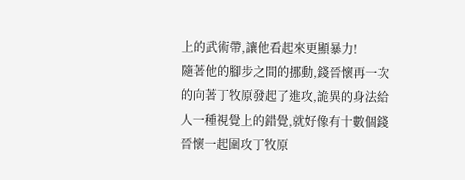上的武術帶,讓他看起來更顯暴力!
隨著他的腳步之間的挪動,錢晉懷再一次的向著丁牧原發起了進攻,詭異的身法給人一種視覺上的錯覺,就好像有十數個錢晉懷一起圍攻丁牧原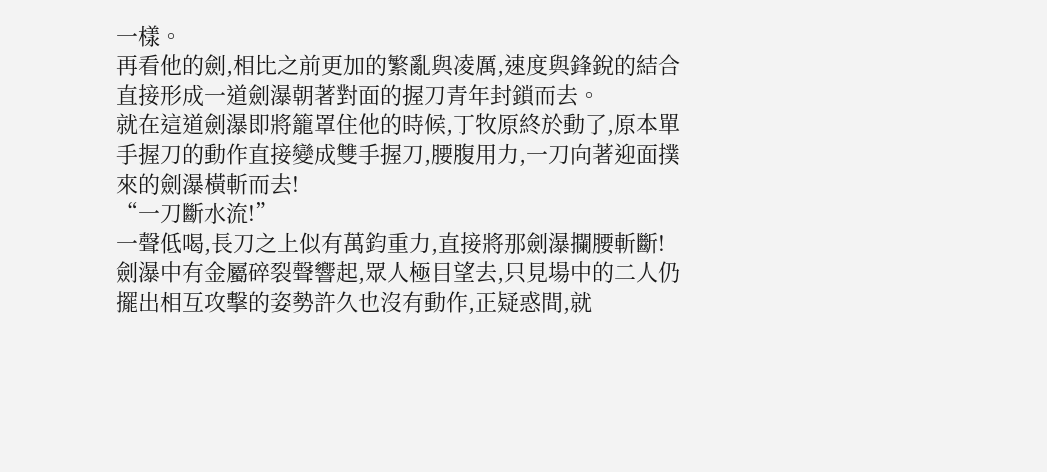一樣。
再看他的劍,相比之前更加的繁亂與凌厲,速度與鋒銳的結合直接形成一道劍瀑朝著對面的握刀青年封鎖而去。
就在這道劍瀑即將籠罩住他的時候,丁牧原終於動了,原本單手握刀的動作直接變成雙手握刀,腰腹用力,一刀向著迎面撲來的劍瀑橫斬而去!
“一刀斷水流!”
一聲低喝,長刀之上似有萬鈞重力,直接將那劍瀑攔腰斬斷!
劍瀑中有金屬碎裂聲響起,眾人極目望去,只見場中的二人仍擺出相互攻擊的姿勢許久也沒有動作,正疑惑間,就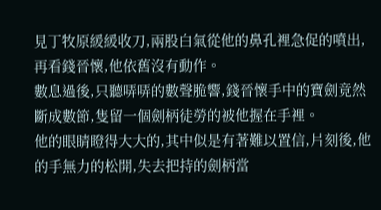見丁牧原緩緩收刀,兩股白氣從他的鼻孔裡急促的噴出,再看錢晉懷,他依舊沒有動作。
數息過後,只聽哢哢的數聲脆響,錢晉懷手中的寶劍竟然斷成數節,隻留一個劍柄徒勞的被他握在手裡。
他的眼睛瞪得大大的,其中似是有著難以置信,片刻後,他的手無力的松開,失去把持的劍柄當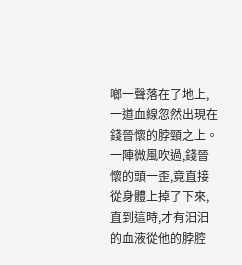啷一聲落在了地上,一道血線忽然出現在錢晉懷的脖頸之上。
一陣微風吹過,錢晉懷的頭一歪,竟直接從身體上掉了下來,直到這時,才有汩汩的血液從他的脖腔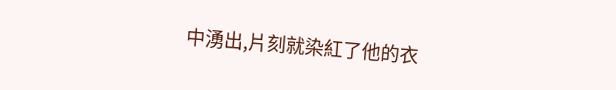中湧出,片刻就染紅了他的衣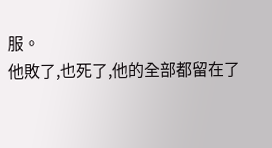服。
他敗了,也死了,他的全部都留在了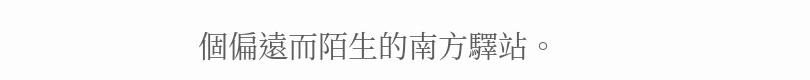個偏遠而陌生的南方驛站。